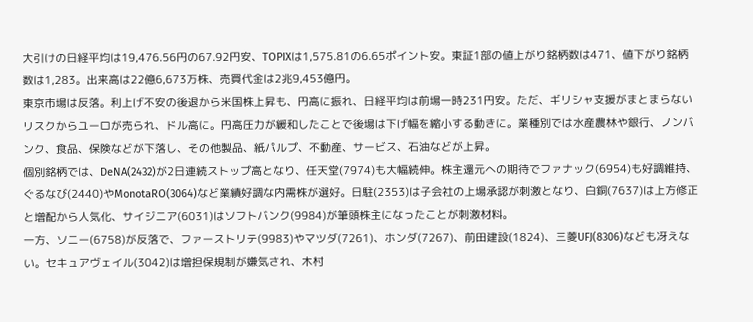大引けの日経平均は19,476.56円の67.92円安、TOPIXは1,575.81の6.65ポイント安。東証1部の値上がり銘柄数は471、値下がり銘柄数は1,283。出来高は22億6,673万株、売買代金は2兆9,453億円。
東京市場は反落。利上げ不安の後退から米国株上昇も、円高に振れ、日経平均は前場一時231円安。ただ、ギリシャ支援がまとまらないリスクからユーロが売られ、ドル高に。円高圧力が緩和したことで後場は下げ幅を縮小する動きに。業種別では水産農林や銀行、ノンバンク、食品、保険などが下落し、その他製品、紙パルプ、不動産、サービス、石油などが上昇。
個別銘柄では、DeNA(2432)が2日連続ストップ高となり、任天堂(7974)も大幅続伸。株主還元への期待でファナック(6954)も好調維持、ぐるなび(2440)やMonotaRO(3064)など業績好調な内需株が選好。日駐(2353)は子会社の上場承認が刺激となり、白銅(7637)は上方修正と増配から人気化、サイジニア(6031)はソフトバンク(9984)が筆頭株主になったことが刺激材料。
一方、ソニー(6758)が反落で、ファーストリテ(9983)やマツダ(7261)、ホンダ(7267)、前田建設(1824)、三菱UFJ(8306)なども冴えない。セキュアヴェイル(3042)は増担保規制が嫌気され、木村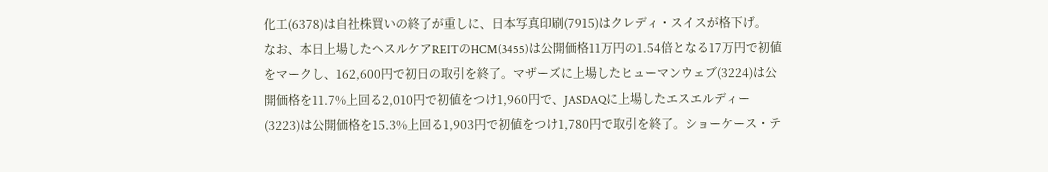化工(6378)は自社株買いの終了が重しに、日本写真印刷(7915)はクレディ・スイスが格下げ。
なお、本日上場したヘスルケアREITのHCM(3455)は公開価格11万円の1.54倍となる17万円で初値をマークし、162,600円で初日の取引を終了。マザーズに上場したヒューマンウェブ(3224)は公開価格を11.7%上回る2,010円で初値をつけ1,960円で、JASDAQに上場したエスエルディー(3223)は公開価格を15.3%上回る1,903円で初値をつけ1,780円で取引を終了。ショーケース・テ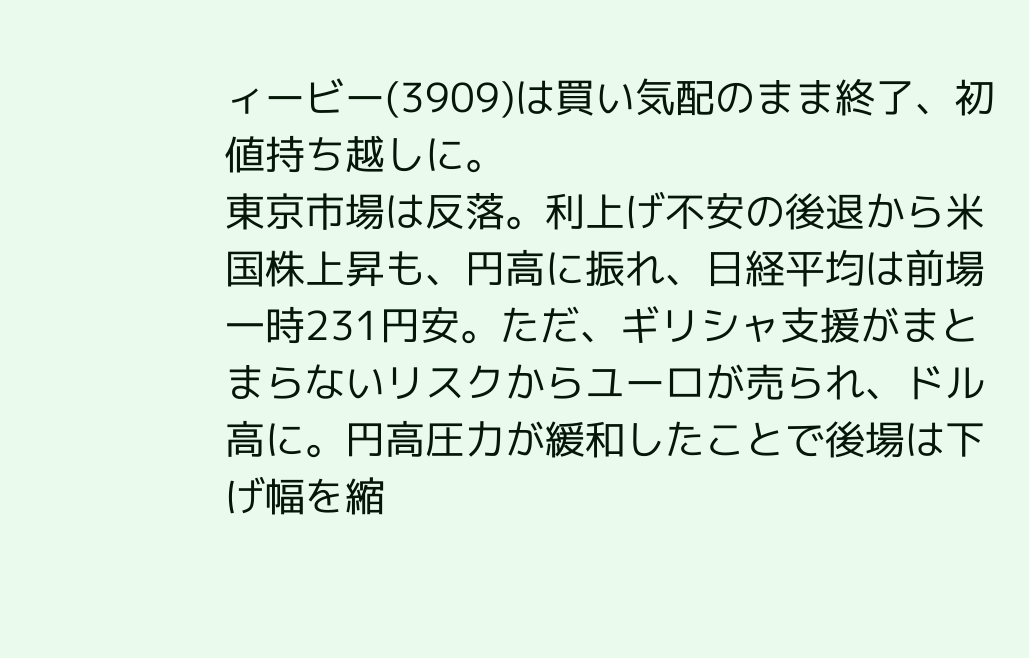ィービー(3909)は買い気配のまま終了、初値持ち越しに。
東京市場は反落。利上げ不安の後退から米国株上昇も、円高に振れ、日経平均は前場一時231円安。ただ、ギリシャ支援がまとまらないリスクからユーロが売られ、ドル高に。円高圧力が緩和したことで後場は下げ幅を縮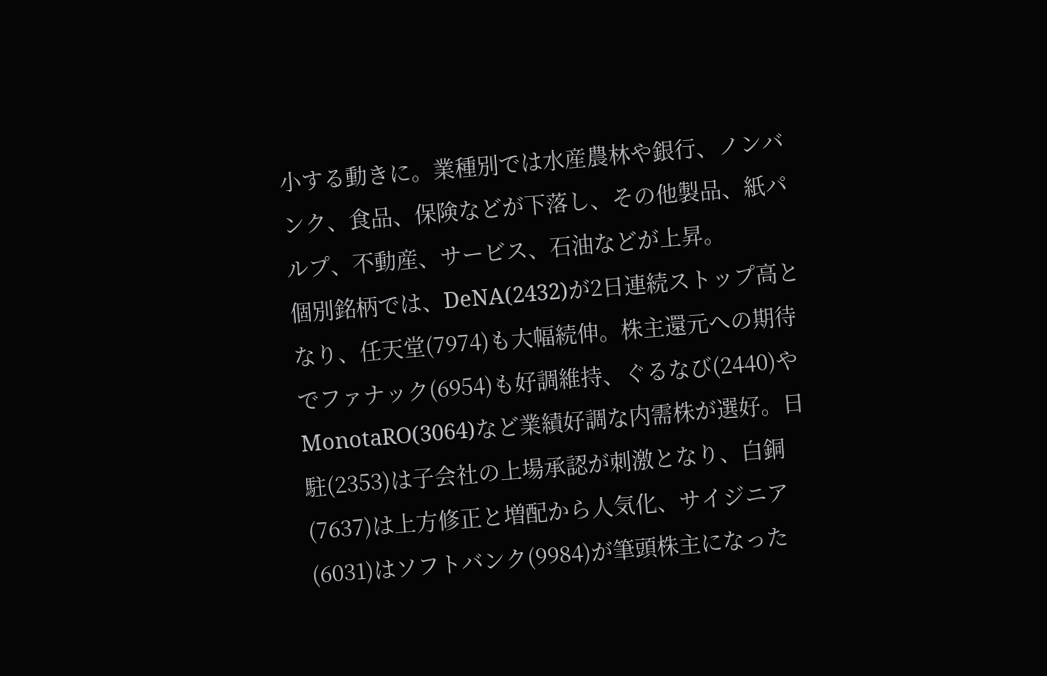小する動きに。業種別では水産農林や銀行、ノンバンク、食品、保険などが下落し、その他製品、紙パルプ、不動産、サービス、石油などが上昇。
個別銘柄では、DeNA(2432)が2日連続ストップ高となり、任天堂(7974)も大幅続伸。株主還元への期待でファナック(6954)も好調維持、ぐるなび(2440)やMonotaRO(3064)など業績好調な内需株が選好。日駐(2353)は子会社の上場承認が刺激となり、白銅(7637)は上方修正と増配から人気化、サイジニア(6031)はソフトバンク(9984)が筆頭株主になった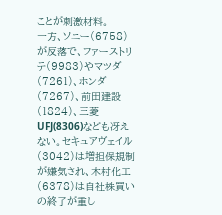ことが刺激材料。
一方、ソニー(6758)が反落で、ファーストリテ(9983)やマツダ(7261)、ホンダ(7267)、前田建設(1824)、三菱UFJ(8306)なども冴えない。セキュアヴェイル(3042)は増担保規制が嫌気され、木村化工(6378)は自社株買いの終了が重し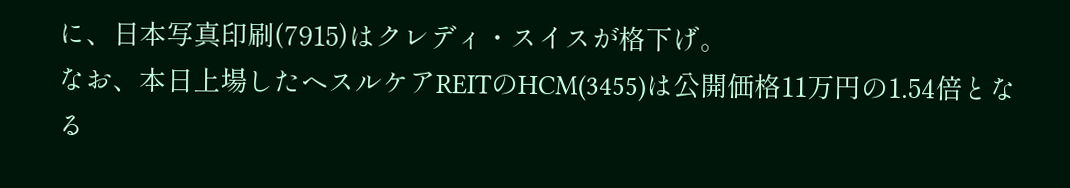に、日本写真印刷(7915)はクレディ・スイスが格下げ。
なお、本日上場したヘスルケアREITのHCM(3455)は公開価格11万円の1.54倍となる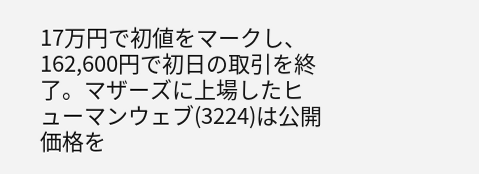17万円で初値をマークし、162,600円で初日の取引を終了。マザーズに上場したヒューマンウェブ(3224)は公開価格を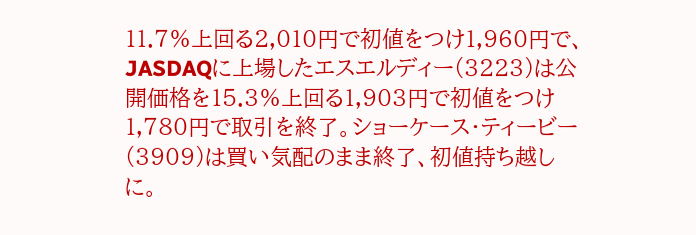11.7%上回る2,010円で初値をつけ1,960円で、JASDAQに上場したエスエルディー(3223)は公開価格を15.3%上回る1,903円で初値をつけ1,780円で取引を終了。ショーケース・ティービー(3909)は買い気配のまま終了、初値持ち越しに。